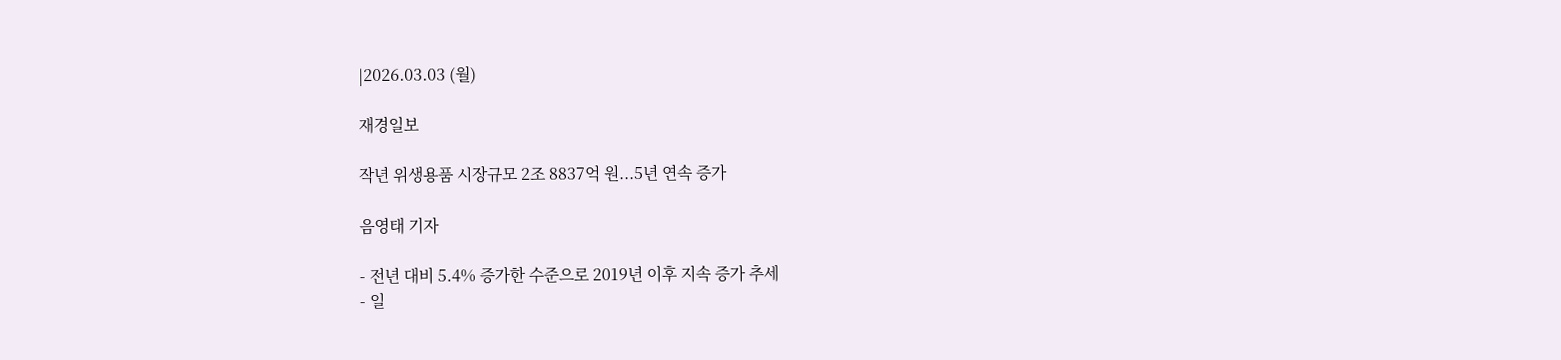|2026.03.03 (월)

재경일보

작년 위생용품 시장규모 2조 8837억 원...5년 연속 증가

음영태 기자

- 전년 대비 5.4% 증가한 수준으로 2019년 이후 지속 증가 추세
- 일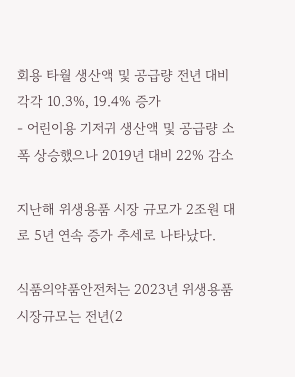회용 타월 생산액 및 공급량 전년 대비 각각 10.3%, 19.4% 증가
- 어린이용 기저귀 생산액 및 공급량 소폭 상승했으나 2019년 대비 22% 감소

지난해 위생용품 시장 규모가 2조원 대로 5년 연속 증가 추세로 나타났다.

식품의약품안전처는 2023년 위생용품 시장규모는 전년(2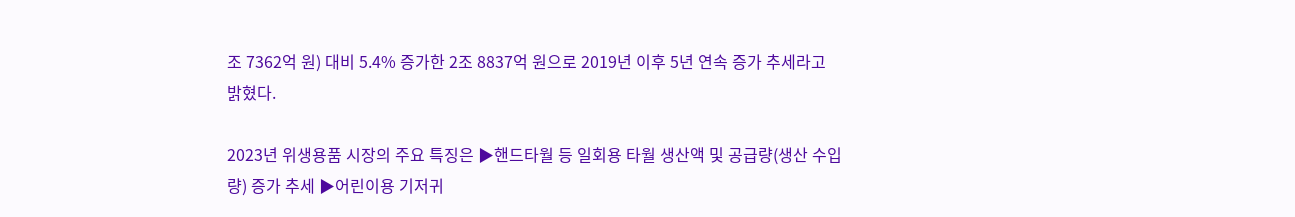조 7362억 원) 대비 5.4% 증가한 2조 8837억 원으로 2019년 이후 5년 연속 증가 추세라고 밝혔다.

2023년 위생용품 시장의 주요 특징은 ▶핸드타월 등 일회용 타월 생산액 및 공급량(생산 수입량) 증가 추세 ▶어린이용 기저귀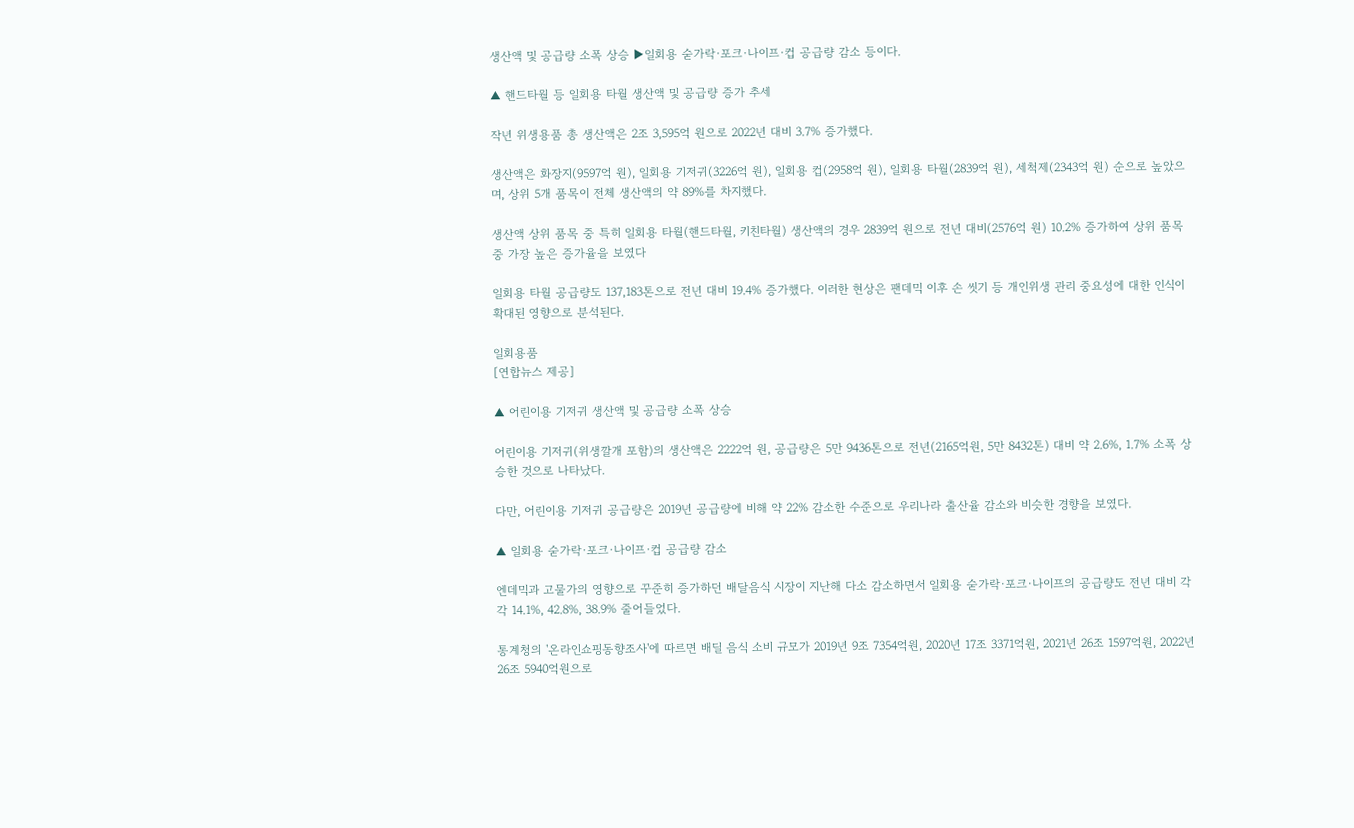생산액 및 공급량 소폭 상승 ▶일회용 숟가락·포크·나이프·컵 공급량 감소 등이다.

▲ 핸드타월 등 일회용 타월 생산액 및 공급량 증가 추세

작년 위생용품 총 생산액은 2조 3,595억 원으로 2022년 대비 3.7% 증가했다.

생산액은 화장지(9597억 원), 일회용 기저귀(3226억 원), 일회용 컵(2958억 원), 일회용 타월(2839억 원), 세척제(2343억 원) 순으로 높았으며, 상위 5개 품목이 전체 생산액의 약 89%를 차지했다.

생산액 상위 품목 중 특히 일회용 타월(핸드타월, 키친타월) 생산액의 경우 2839억 원으로 전년 대비(2576억 원) 10.2% 증가하여 상위 품목 중 가장 높은 증가율을 보였다

일회용 타월 공급량도 137,183톤으로 전년 대비 19.4% 증가했다. 이러한 현상은 팬데믹 이후 손 씻기 등 개인위생 관리 중요성에 대한 인식이 확대된 영향으로 분석된다.

일회용품
[연합뉴스 제공]

▲ 어린이용 기저귀 생산액 및 공급량 소폭 상승

어린이용 기저귀(위생깔개 포함)의 생산액은 2222억 원, 공급량은 5만 9436톤으로 전년(2165억원, 5만 8432톤) 대비 약 2.6%, 1.7% 소폭 상승한 것으로 나타났다.

다만, 어린이용 기저귀 공급량은 2019년 공급량에 비해 약 22% 감소한 수준으로 우리나라 출산율 감소와 비슷한 경향을 보였다.

▲ 일회용 숟가락·포크·나이프·컵 공급량 감소

엔데믹과 고물가의 영향으로 꾸준히 증가하던 배달음식 시장이 지난해 다소 감소하면서 일회용 숟가락·포크·나이프의 공급량도 전년 대비 각각 14.1%, 42.8%, 38.9% 줄어들었다.

통계청의 '온라인쇼핑동향조사'에 따르면 배딜 음식 소비 규모가 2019년 9조 7354억원, 2020년 17조 3371억원, 2021년 26조 1597억원, 2022년 26조 5940억원으로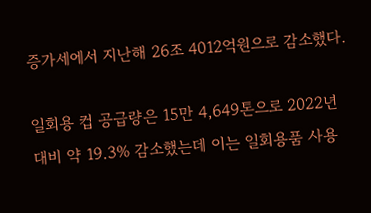증가세에서 지난해 26조 4012억원으로 감소했다.

일회용 컵 공급량은 15만 4,649톤으로 2022년 대비 약 19.3% 감소했는데 이는 일회용품 사용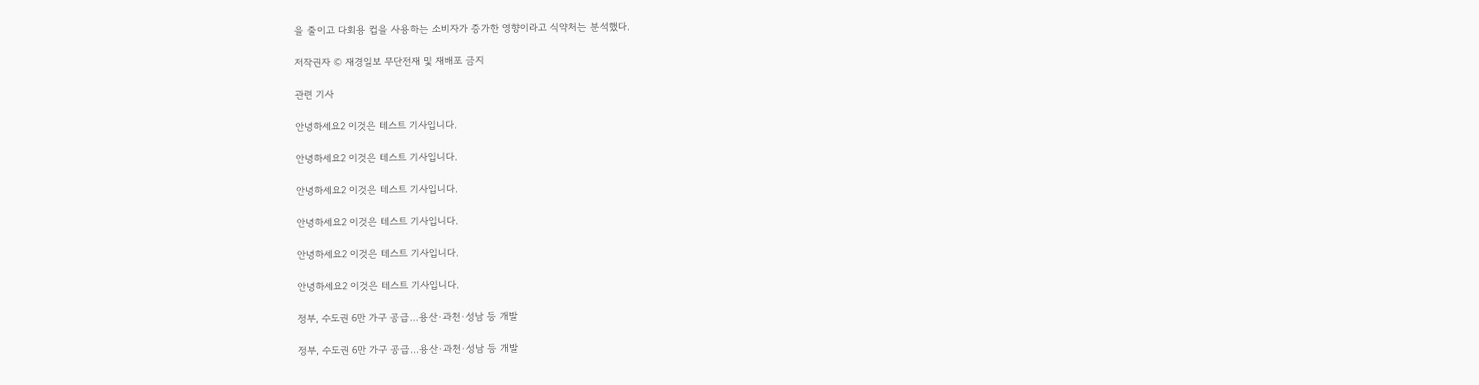을 줄이고 다회용 컵을 사용하는 소비자가 증가한 영향이라고 식약처는 분석했다.

저작권자 © 재경일보 무단전재 및 재배포 금지

관련 기사

안녕하세요2 이것은 테스트 기사입니다.

안녕하세요2 이것은 테스트 기사입니다.

안녕하세요2 이것은 테스트 기사입니다.

안녕하세요2 이것은 테스트 기사입니다.

안녕하세요2 이것은 테스트 기사입니다.

안녕하세요2 이것은 테스트 기사입니다.

정부, 수도권 6만 가구 공급…용산·과천·성남 등 개발

정부, 수도권 6만 가구 공급…용산·과천·성남 등 개발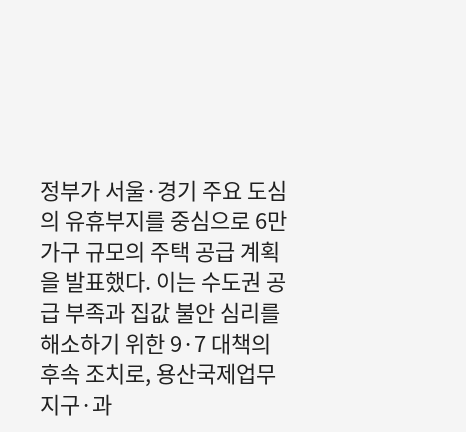정부가 서울·경기 주요 도심의 유휴부지를 중심으로 6만 가구 규모의 주택 공급 계획을 발표했다. 이는 수도권 공급 부족과 집값 불안 심리를 해소하기 위한 9·7 대책의 후속 조치로, 용산국제업무지구·과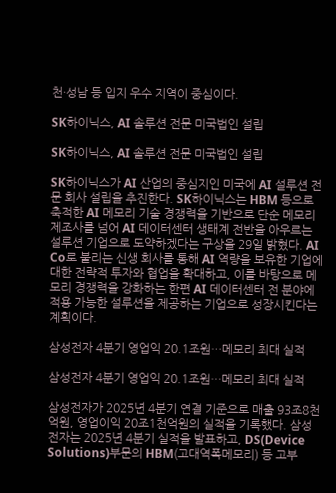천·성남 등 입지 우수 지역이 중심이다.

SK하이닉스, AI 솔루션 전문 미국법인 설립

SK하이닉스, AI 솔루션 전문 미국법인 설립

SK하이닉스가 AI 산업의 중심지인 미국에 AI 설루션 전문 회사 설립을 추진한다. SK하이닉스는 HBM 등으로 축적한 AI 메모리 기술 경쟁력을 기반으로 단순 메모리 제조사를 넘어 AI 데이터센터 생태계 전반을 아우르는 설루션 기업으로 도약하겠다는 구상을 29일 밝혔다. AI Co로 불리는 신생 회사를 통해 AI 역량을 보유한 기업에 대한 전략적 투자와 협업을 확대하고, 이를 바탕으로 메모리 경쟁력을 강화하는 한편 AI 데이터센터 전 분야에 적용 가능한 설루션을 제공하는 기업으로 성장시킨다는 계획이다.

삼성전자 4분기 영업익 20.1조원…메모리 최대 실적

삼성전자 4분기 영업익 20.1조원…메모리 최대 실적

삼성전자가 2025년 4분기 연결 기준으로 매출 93조8천억원, 영업이익 20조1천억원의 실적을 기록했다. 삼성전자는 2025년 4분기 실적을 발표하고, DS(Device Solutions)부문의 HBM(고대역폭메모리) 등 고부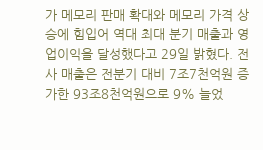가 메모리 판매 확대와 메모리 가격 상승에 힘입어 역대 최대 분기 매출과 영업이익을 달성했다고 29일 밝혔다. 전사 매출은 전분기 대비 7조7천억원 증가한 93조8천억원으로 9% 늘었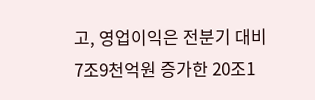고, 영업이익은 전분기 대비 7조9천억원 증가한 20조1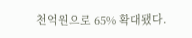천억원으로 65% 확대됐다.